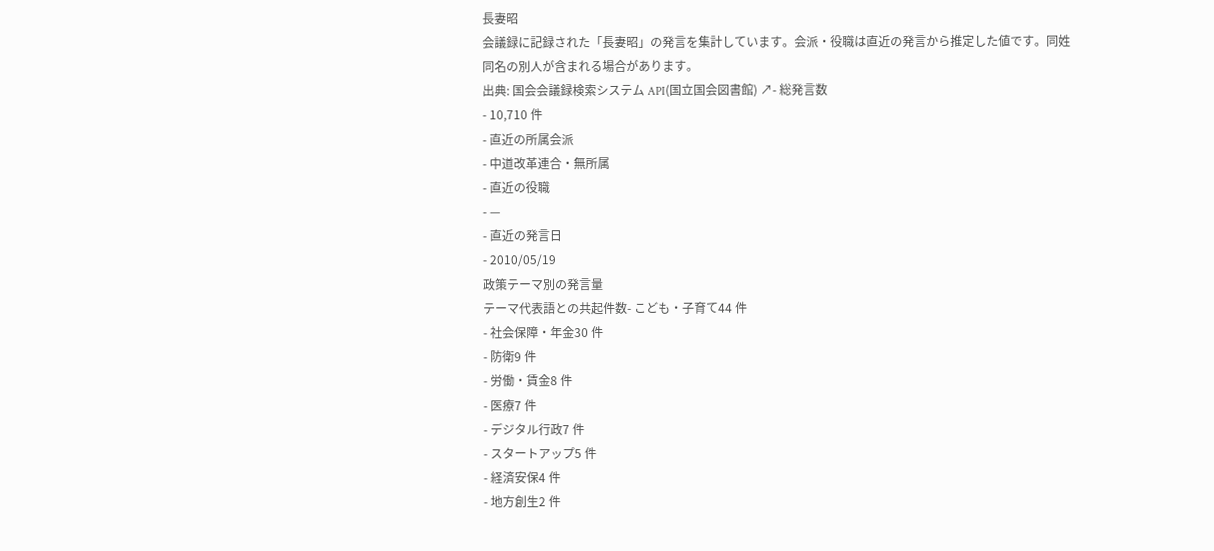長妻昭
会議録に記録された「長妻昭」の発言を集計しています。会派・役職は直近の発言から推定した値です。同姓同名の別人が含まれる場合があります。
出典: 国会会議録検索システム API(国立国会図書館) ↗- 総発言数
- 10,710 件
- 直近の所属会派
- 中道改革連合・無所属
- 直近の役職
- —
- 直近の発言日
- 2010/05/19
政策テーマ別の発言量
テーマ代表語との共起件数- こども・子育て44 件
- 社会保障・年金30 件
- 防衛9 件
- 労働・賃金8 件
- 医療7 件
- デジタル行政7 件
- スタートアップ5 件
- 経済安保4 件
- 地方創生2 件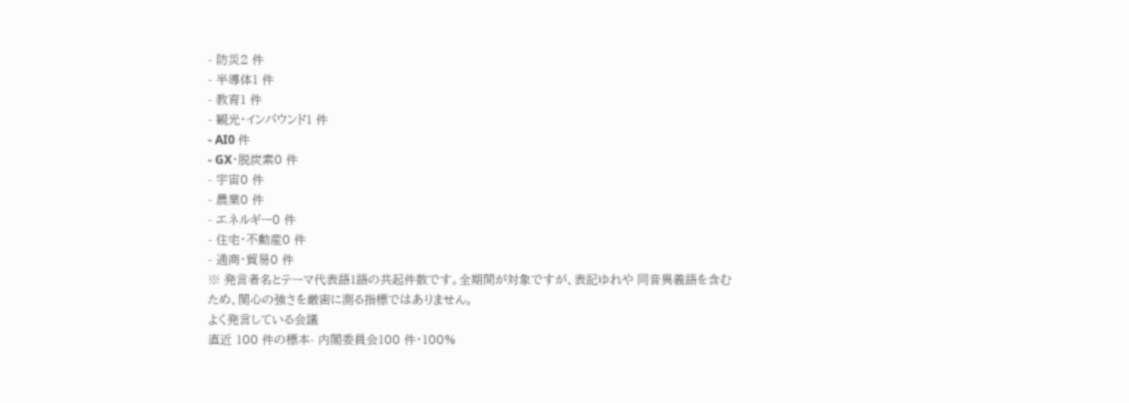- 防災2 件
- 半導体1 件
- 教育1 件
- 観光・インバウンド1 件
- AI0 件
- GX・脱炭素0 件
- 宇宙0 件
- 農業0 件
- エネルギー0 件
- 住宅・不動産0 件
- 通商・貿易0 件
※ 発言者名とテーマ代表語1語の共起件数です。全期間が対象ですが、表記ゆれや 同音異義語を含むため、関心の強さを厳密に測る指標ではありません。
よく発言している会議
直近 100 件の標本- 内閣委員会100 件・100%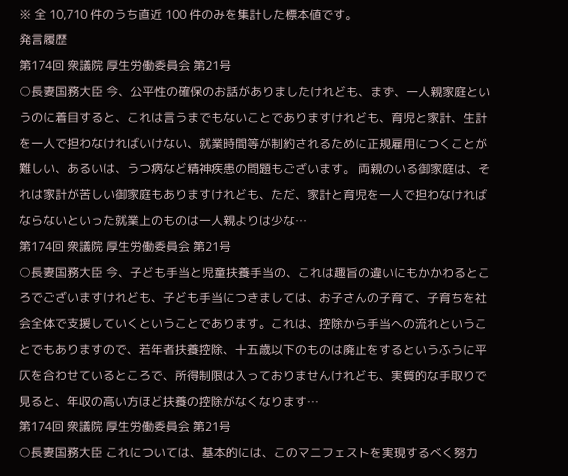※ 全 10,710 件のうち直近 100 件のみを集計した標本値です。
発言履歴
第174回 衆議院 厚生労働委員会 第21号
○長妻国務大臣 今、公平性の確保のお話がありましたけれども、まず、一人親家庭というのに着目すると、これは言うまでもないことでありますけれども、育児と家計、生計を一人で担わなければいけない、就業時間等が制約されるために正規雇用につくことが難しい、あるいは、うつ病など精神疾患の問題もございます。 両親のいる御家庭は、それは家計が苦しい御家庭もありますけれども、ただ、家計と育児を一人で担わなければならないといった就業上のものは一人親よりは少な…
第174回 衆議院 厚生労働委員会 第21号
○長妻国務大臣 今、子ども手当と児童扶養手当の、これは趣旨の違いにもかかわるところでございますけれども、子ども手当につきましては、お子さんの子育て、子育ちを社会全体で支援していくということであります。これは、控除から手当への流れということでもありますので、若年者扶養控除、十五歳以下のものは廃止をするというふうに平仄を合わせているところで、所得制限は入っておりませんけれども、実質的な手取りで見ると、年収の高い方ほど扶養の控除がなくなります…
第174回 衆議院 厚生労働委員会 第21号
○長妻国務大臣 これについては、基本的には、このマニフェストを実現するべく努力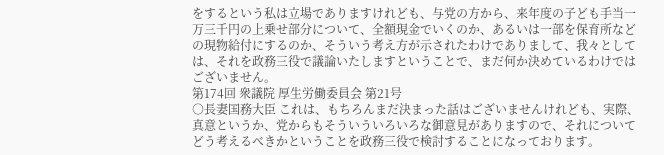をするという私は立場でありますけれども、与党の方から、来年度の子ども手当一万三千円の上乗せ部分について、全額現金でいくのか、あるいは一部を保育所などの現物給付にするのか、そういう考え方が示されたわけでありまして、我々としては、それを政務三役で議論いたしますということで、まだ何か決めているわけではございません。
第174回 衆議院 厚生労働委員会 第21号
○長妻国務大臣 これは、もちろんまだ決まった話はございませんけれども、実際、真意というか、党からもそういういろいろな御意見がありますので、それについてどう考えるべきかということを政務三役で検討することになっております。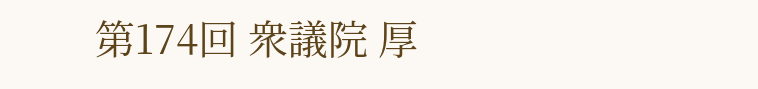第174回 衆議院 厚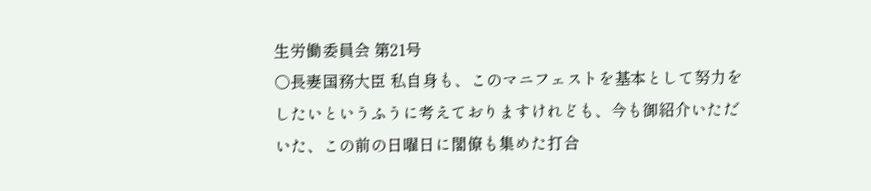生労働委員会 第21号
○長妻国務大臣 私自身も、このマニフェストを基本として努力をしたいというふうに考えておりますけれども、今も御紹介いただいた、この前の日曜日に閣僚も集めた打合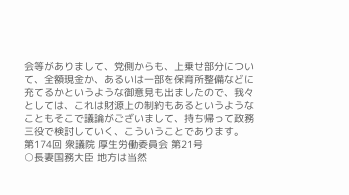会等がありまして、党側からも、上乗せ部分について、全額現金か、あるいは一部を保育所整備などに充てるかというような御意見も出ましたので、我々としては、これは財源上の制約もあるというようなこともそこで議論がございまして、持ち帰って政務三役で検討していく、こういうことであります。
第174回 衆議院 厚生労働委員会 第21号
○長妻国務大臣 地方は当然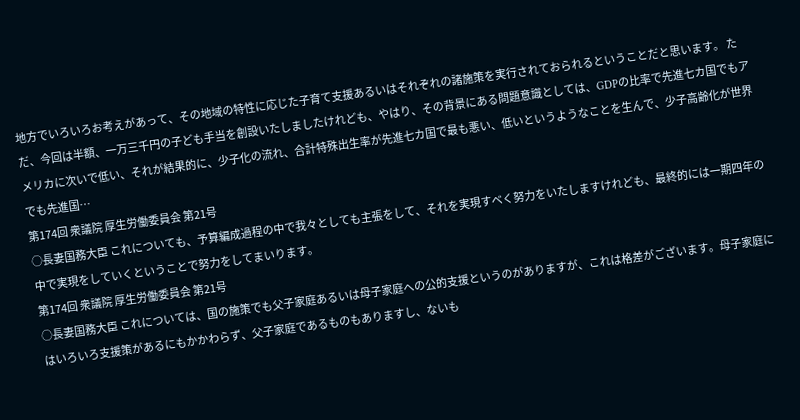地方でいろいろお考えがあって、その地域の特性に応じた子育て支援あるいはそれぞれの諸施策を実行されておられるということだと思います。 ただ、今回は半額、一万三千円の子ども手当を創設いたしましたけれども、やはり、その背景にある問題意識としては、GDPの比率で先進七カ国でもアメリカに次いで低い、それが結果的に、少子化の流れ、合計特殊出生率が先進七カ国で最も悪い、低いというようなことを生んで、少子高齢化が世界でも先進国…
第174回 衆議院 厚生労働委員会 第21号
○長妻国務大臣 これについても、予算編成過程の中で我々としても主張をして、それを実現すべく努力をいたしますけれども、最終的には一期四年の中で実現をしていくということで努力をしてまいります。
第174回 衆議院 厚生労働委員会 第21号
○長妻国務大臣 これについては、国の施策でも父子家庭あるいは母子家庭への公的支援というのがありますが、これは格差がございます。母子家庭にはいろいろ支援策があるにもかかわらず、父子家庭であるものもありますし、ないも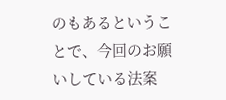のもあるということで、今回のお願いしている法案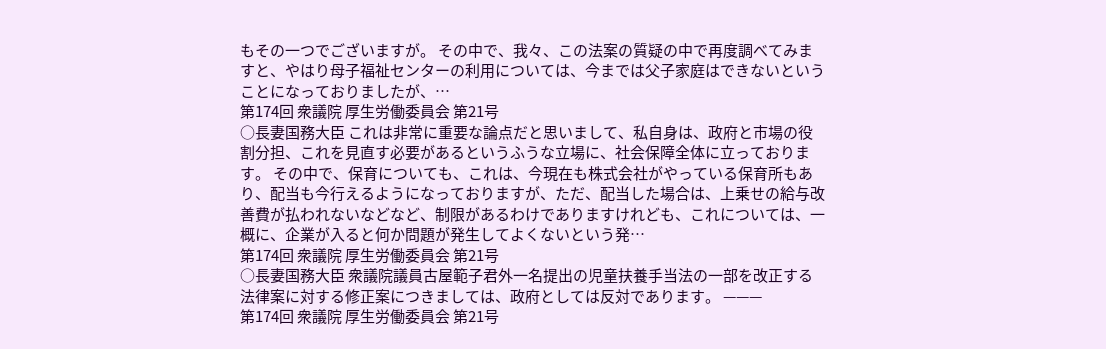もその一つでございますが。 その中で、我々、この法案の質疑の中で再度調べてみますと、やはり母子福祉センターの利用については、今までは父子家庭はできないということになっておりましたが、…
第174回 衆議院 厚生労働委員会 第21号
○長妻国務大臣 これは非常に重要な論点だと思いまして、私自身は、政府と市場の役割分担、これを見直す必要があるというふうな立場に、社会保障全体に立っております。 その中で、保育についても、これは、今現在も株式会社がやっている保育所もあり、配当も今行えるようになっておりますが、ただ、配当した場合は、上乗せの給与改善費が払われないなどなど、制限があるわけでありますけれども、これについては、一概に、企業が入ると何か問題が発生してよくないという発…
第174回 衆議院 厚生労働委員会 第21号
○長妻国務大臣 衆議院議員古屋範子君外一名提出の児童扶養手当法の一部を改正する法律案に対する修正案につきましては、政府としては反対であります。 ———
第174回 衆議院 厚生労働委員会 第21号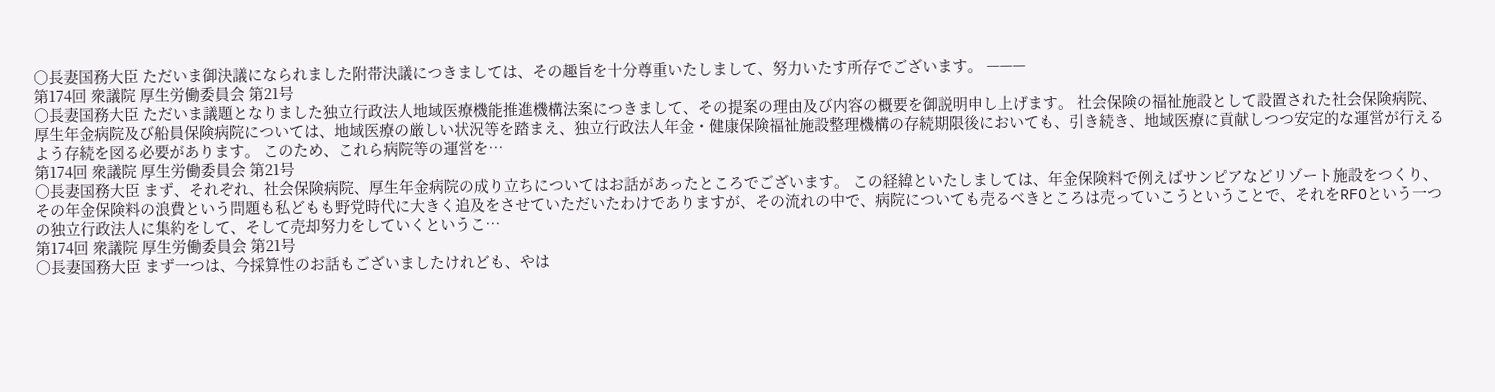○長妻国務大臣 ただいま御決議になられました附帯決議につきましては、その趣旨を十分尊重いたしまして、努力いたす所存でございます。 ———
第174回 衆議院 厚生労働委員会 第21号
○長妻国務大臣 ただいま議題となりました独立行政法人地域医療機能推進機構法案につきまして、その提案の理由及び内容の概要を御説明申し上げます。 社会保険の福祉施設として設置された社会保険病院、厚生年金病院及び船員保険病院については、地域医療の厳しい状況等を踏まえ、独立行政法人年金・健康保険福祉施設整理機構の存続期限後においても、引き続き、地域医療に貢献しつつ安定的な運営が行えるよう存続を図る必要があります。 このため、これら病院等の運営を…
第174回 衆議院 厚生労働委員会 第21号
○長妻国務大臣 まず、それぞれ、社会保険病院、厚生年金病院の成り立ちについてはお話があったところでございます。 この経緯といたしましては、年金保険料で例えばサンピアなどリゾート施設をつくり、その年金保険料の浪費という問題も私どもも野党時代に大きく追及をさせていただいたわけでありますが、その流れの中で、病院についても売るべきところは売っていこうということで、それをRFOという一つの独立行政法人に集約をして、そして売却努力をしていくというこ…
第174回 衆議院 厚生労働委員会 第21号
○長妻国務大臣 まず一つは、今採算性のお話もございましたけれども、やは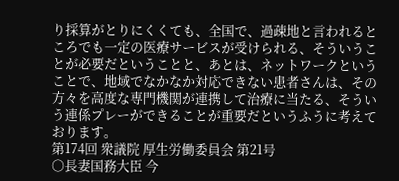り採算がとりにくくても、全国で、過疎地と言われるところでも一定の医療サービスが受けられる、そういうことが必要だということと、あとは、ネットワークということで、地域でなかなか対応できない患者さんは、その方々を高度な専門機関が連携して治療に当たる、そういう連係プレーができることが重要だというふうに考えております。
第174回 衆議院 厚生労働委員会 第21号
○長妻国務大臣 今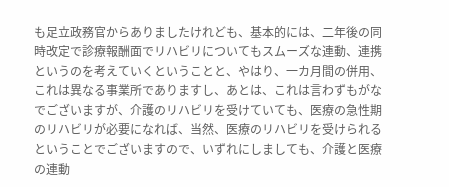も足立政務官からありましたけれども、基本的には、二年後の同時改定で診療報酬面でリハビリについてもスムーズな連動、連携というのを考えていくということと、やはり、一カ月間の併用、これは異なる事業所でありますし、あとは、これは言わずもがなでございますが、介護のリハビリを受けていても、医療の急性期のリハビリが必要になれば、当然、医療のリハビリを受けられるということでございますので、いずれにしましても、介護と医療の連動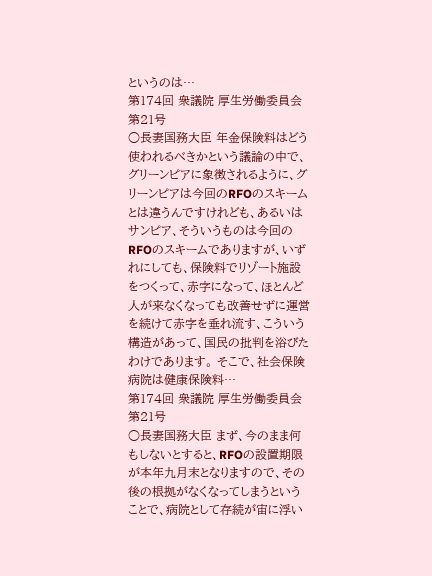というのは…
第174回 衆議院 厚生労働委員会 第21号
○長妻国務大臣 年金保険料はどう使われるべきかという議論の中で、グリーンピアに象徴されるように、グリーンピアは今回のRFOのスキームとは違うんですけれども、あるいはサンピア、そういうものは今回のRFOのスキームでありますが、いずれにしても、保険料でリゾート施設をつくって、赤字になって、ほとんど人が来なくなっても改善せずに運営を続けて赤字を垂れ流す、こういう構造があって、国民の批判を浴びたわけであります。 そこで、社会保険病院は健康保険料…
第174回 衆議院 厚生労働委員会 第21号
○長妻国務大臣 まず、今のまま何もしないとすると、RFOの設置期限が本年九月末となりますので、その後の根拠がなくなってしまうということで、病院として存続が宙に浮い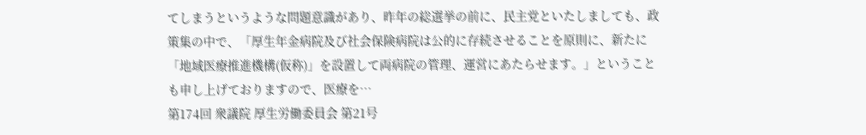てしまうというような問題意識があり、昨年の総選挙の前に、民主党といたしましても、政策集の中で、「厚生年金病院及び社会保険病院は公的に存続させることを原則に、新たに「地域医療推進機構(仮称)」を設置して両病院の管理、運営にあたらせます。」ということも申し上げておりますので、医療を…
第174回 衆議院 厚生労働委員会 第21号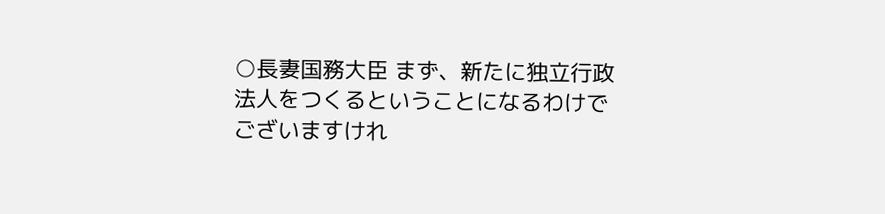○長妻国務大臣 まず、新たに独立行政法人をつくるということになるわけでございますけれ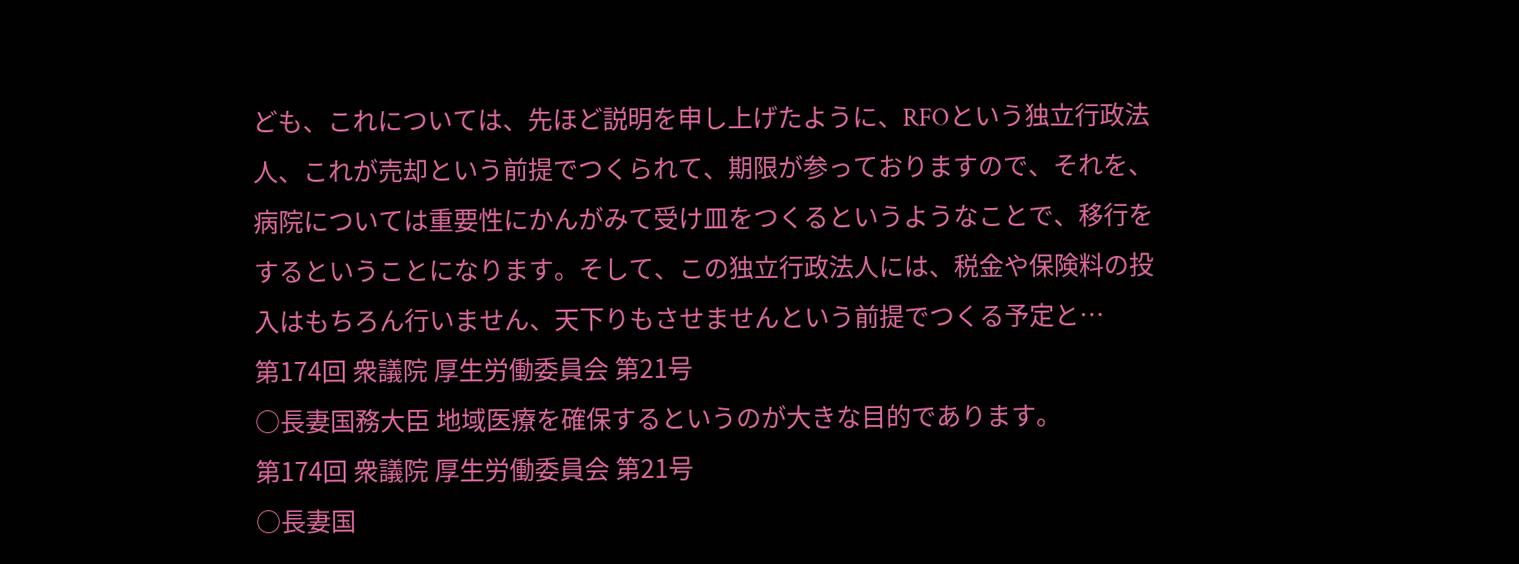ども、これについては、先ほど説明を申し上げたように、RFOという独立行政法人、これが売却という前提でつくられて、期限が参っておりますので、それを、病院については重要性にかんがみて受け皿をつくるというようなことで、移行をするということになります。そして、この独立行政法人には、税金や保険料の投入はもちろん行いません、天下りもさせませんという前提でつくる予定と…
第174回 衆議院 厚生労働委員会 第21号
○長妻国務大臣 地域医療を確保するというのが大きな目的であります。
第174回 衆議院 厚生労働委員会 第21号
○長妻国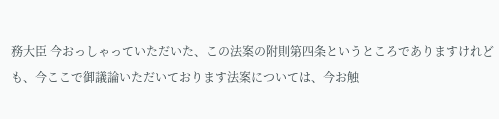務大臣 今おっしゃっていただいた、この法案の附則第四条というところでありますけれども、今ここで御議論いただいております法案については、今お触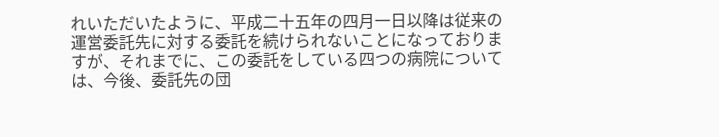れいただいたように、平成二十五年の四月一日以降は従来の運営委託先に対する委託を続けられないことになっておりますが、それまでに、この委託をしている四つの病院については、今後、委託先の団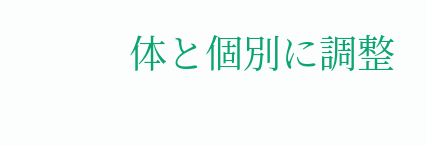体と個別に調整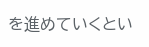を進めていくとい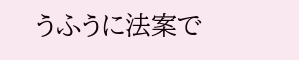うふうに法案で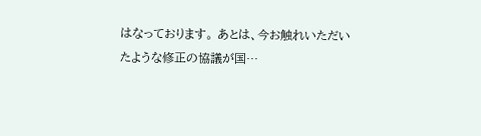はなっております。 あとは、今お触れいただいたような修正の協議が国…